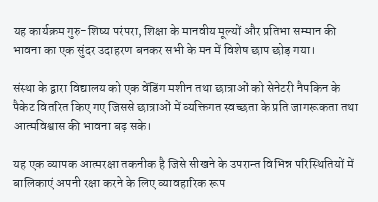यह कार्यक्रम गुरु-शिष्य परंपरा, शिक्षा के मानवीय मूल्यों और प्रतिभा सम्मान की भावना का एक सुंदर उदाहरण बनकर सभी के मन में विशेष छाप छोड़ गया।

संस्था के द्वारा विद्यालय को एक वेंडिंग मशीन तथा छात्राओं को सेनेटरी नैपकिन के पैकेट वितरित किए गए जिससे छात्राओं में व्यक्तिगत स्वच्छता के प्रति जागरूकता तथा आत्मविश्वास की भावना बढ़ सके।

यह एक व्यापक आत्मरक्षा तकनीक है जिसे सीखने के उपरान्त विभिन्न परिस्थितियों में बालिकाएं अपनी रक्षा करने के लिए व्यावहारिक रूप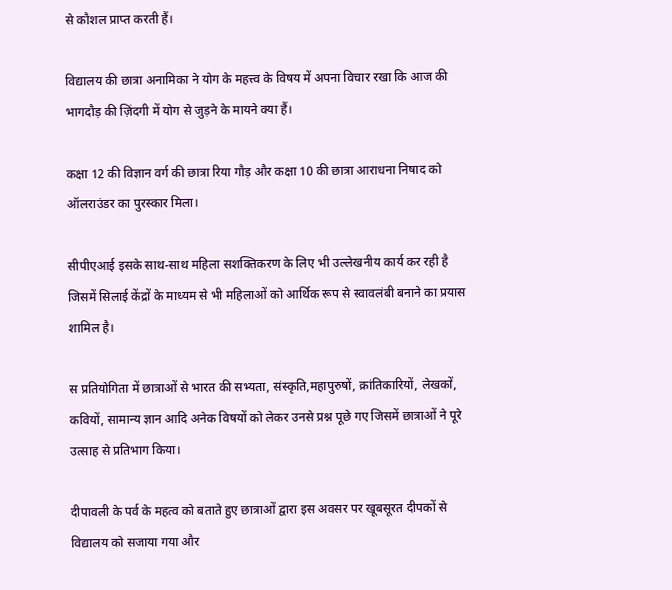से कौशल प्राप्त करती हैं।

विद्यालय की छात्रा अनामिका ने योग के महत्त्व के विषय में अपना विचार रखा कि आज की भागदौड़ की ज़िंदगी में योग से जुड़ने के मायने क्या हैं।

कक्षा 12 की विज्ञान वर्ग की छात्रा रिया गौड़ और कक्षा 10 की छात्रा आराधना निषाद को ऑलराउंडर का पुरस्कार मिला।

सीपीएआई इसके साथ-साथ महिला सशक्तिकरण के लिए भी उल्लेखनीय कार्य कर रही है जिसमें सिलाई केंद्रों के माध्यम से भी महिलाओं को आर्थिक रूप से स्वावलंबी बनाने का प्रयास शामिल है।

स प्रतियोगिता में छात्राओं से भारत की सभ्यता, संस्कृति,महापुरुषों, क्रांतिकारियों, लेखकों, कवियों, सामान्य ज्ञान आदि अनेक विषयों को लेकर उनसे प्रश्न पूछे गए जिसमें छात्राओं ने पूरे उत्साह से प्रतिभाग किया।

दीपावली के पर्व के महत्व को बताते हुए छात्राओं द्वारा इस अवसर पर खूबसूरत दीपकों से विद्यालय को सजाया गया और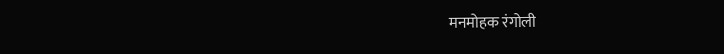मनमोहक रंगोली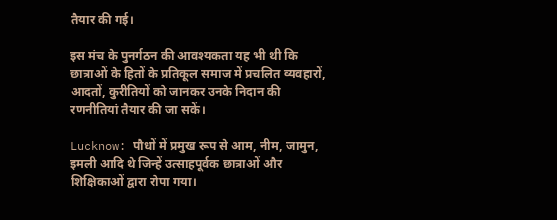तैयार की गई।

इस मंच के पुनर्गठन की आवश्यकता यह भी थी कि छात्राओं के हितों के प्रतिकूल समाज में प्रचलित व्यवहारों, आदतों, कुरीतियों को जानकर उनके निदान की रणनीतियां तैयार की जा सकें।

Lucknow: पौधों में प्रमुख रूप से आम, नीम, जामुन, इमली आदि थे जिन्हें उत्साहपूर्वक छात्राओं और शिक्षिकाओं द्वारा रोपा गया।